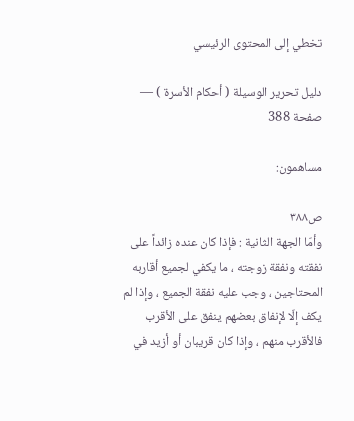تخطي إلى المحتوى الرئيسي

دليل تحرير الوسيلة ( أحكام الأسرة ) — صفحة 388

مساهمون:

ص٣٨٨
وأمّا الجهة الثانية : فإذا كان عنده زائداً على نفقته ونفقة زوجته ، ما يكفي لجميع أقاربه المحتاجين ، وجب عليه نفقة الجميع ، وإذا لم يكف إلّا لإنفاق بعضهم ينفق على الأقرب فالأقرب منهم ، وإذا كان قريبان أو أزيد في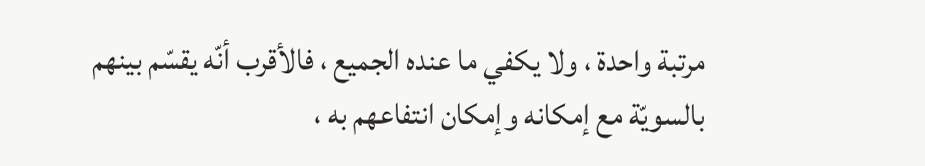مرتبة واحدة ، ولا يكفي ما عنده الجميع ، فالأقرب أنّه يقسّم بينهم بالسويّة مع إمكانه وإمكان انتفاعهم به ،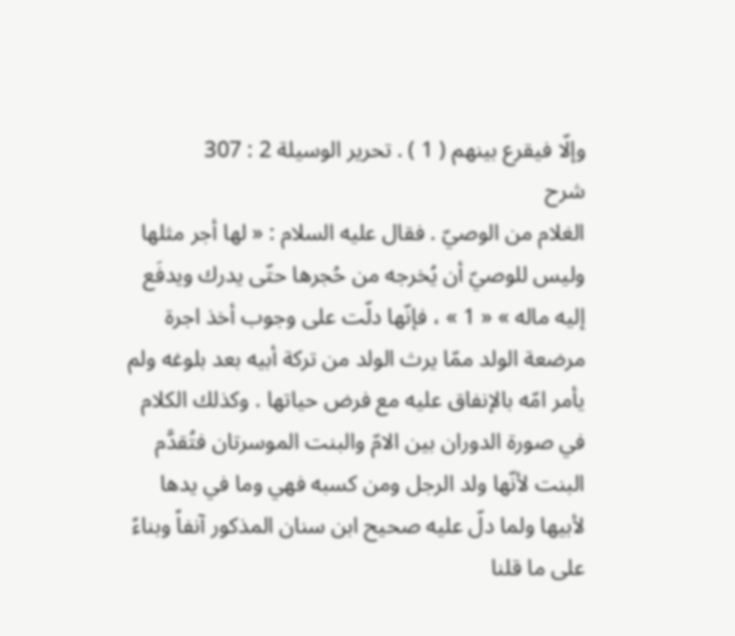وإلّا فيقرع بينهم ( 1 ) . تحرير الوسيلة 2 : 307
شرح
الغلام من الوصيّ . فقال عليه السلام : « لها أجر مثلها وليس للوصيّ أن يُخرجه من حُجرها حتّى يدرك ويدفَع إليه ماله » « 1 » ، فإنّها دلّت على وجوب أخذ اجرة مرضعة الولد ممّا يرث الولد من تركة أبيه بعد بلوغه ولم يأمر امّه بالإنفاق عليه مع فرض حياتها . وكذلك الكلام في صورة الدوران بين الامّ والبنت الموسرتان فتُقدَّم البنت لأنّها ولد الرجل ومن كسبه فهي وما في يدها لأبيها ولما دلّ عليه صحيح ابن سنان المذكور آنفاً وبناءً على ما قلنا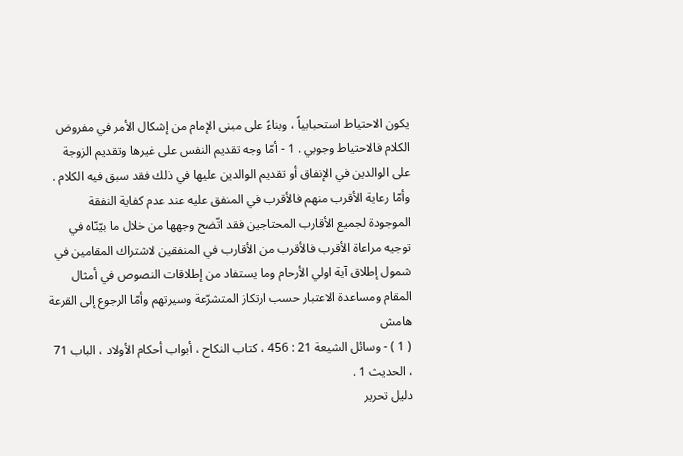يكون الاحتياط استحبابياً ، وبناءً على مبنى الإمام من إشكال الأمر في مفروض الكلام فالاحتياط وجوبي . 1 - أمّا وجه تقديم النفس على غيرها وتقديم الزوجة على الوالدين في الإنفاق أو تقديم الوالدين عليها في ذلك فقد سبق فيه الكلام . وأمّا رعاية الأقرب منهم فالأقرب في المنفق عليه عند عدم كفاية النفقة الموجودة لجميع الأقارب المحتاجين فقد اتّضح وجهها من خلال ما بيّنّاه في توجيه مراعاة الأقرب فالأقرب من الأقارب في المنفقين لاشتراك المقامين في شمول إطلاق آية اولي الأرحام وما يستفاد من إطلاقات النصوص في أمثال المقام ومساعدة الاعتبار حسب ارتكاز المتشرّعة وسيرتهم وأمّا الرجوع إلى القرعة
هامش
( 1 ) - وسائل الشيعة 21 : 456 ، كتاب النكاح ، أبواب أحكام الأولاد ، الباب 71 ، الحديث 1 .
دليل تحرير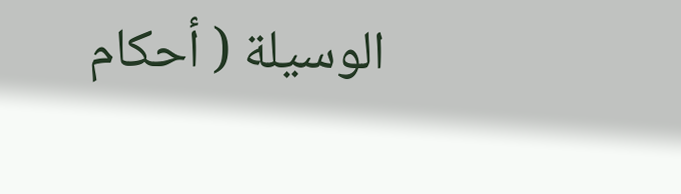الوسيلة ( أحكام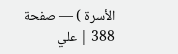الأسرة ) — صفحة 388 | علي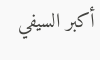أكبر السيفي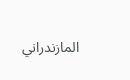المازندراني